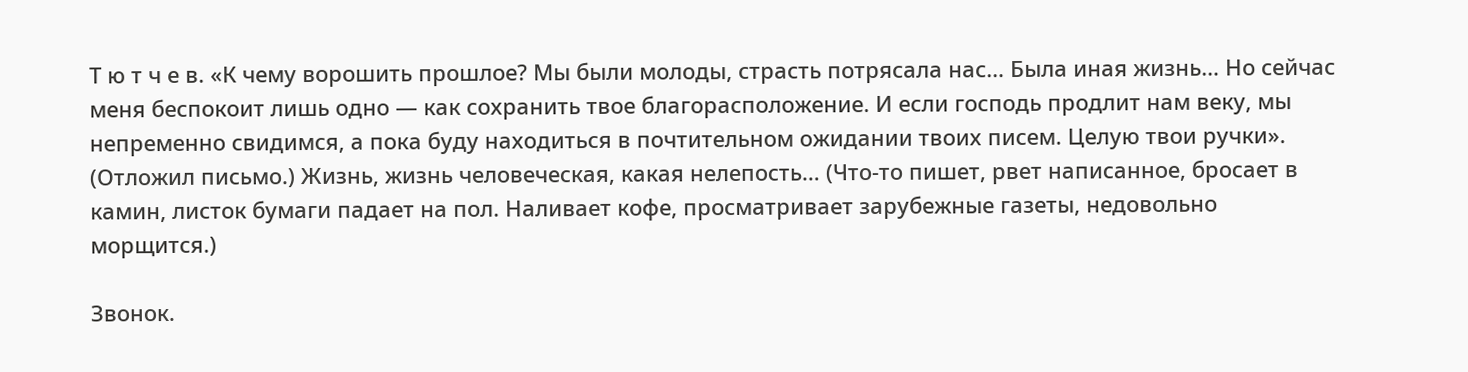Т ю т ч е в. «К чему ворошить прошлое? Мы были молоды, страсть потрясала нас… Была иная жизнь… Но сейчас меня беспокоит лишь одно — как сохранить твое благорасположение. И если господь продлит нам веку, мы непременно свидимся, а пока буду находиться в почтительном ожидании твоих писем. Целую твои ручки». (Отложил письмо.) Жизнь, жизнь человеческая, какая нелепость… (Что-то пишет, рвет написанное, бросает в камин, листок бумаги падает на пол. Наливает кофе, просматривает зарубежные газеты, недовольно морщится.)

Звонок.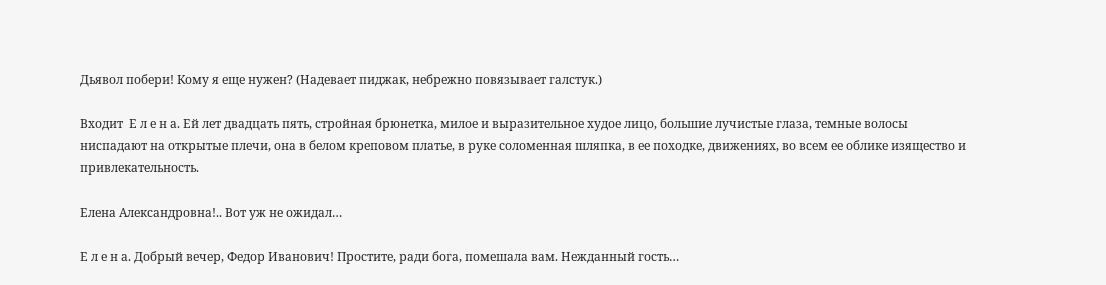Дьявол побери! Кому я еще нужен? (Надевает пиджак, небрежно повязывает галстук.)

Входит  Е л е н а. Ей лет двадцать пять, стройная брюнетка, милое и выразительное худое лицо, большие лучистые глаза, темные волосы ниспадают на открытые плечи, она в белом креповом платье, в руке соломенная шляпка, в ее походке, движениях, во всем ее облике изящество и привлекательность.

Елена Александровна!.. Вот уж не ожидал…

Е л е н а. Добрый вечер, Федор Иванович! Простите, ради бога, помешала вам. Нежданный гость…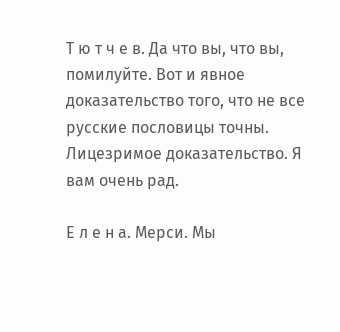Т ю т ч е в. Да что вы, что вы, помилуйте. Вот и явное доказательство того, что не все русские пословицы точны. Лицезримое доказательство. Я вам очень рад.

Е л е н а. Мерси. Мы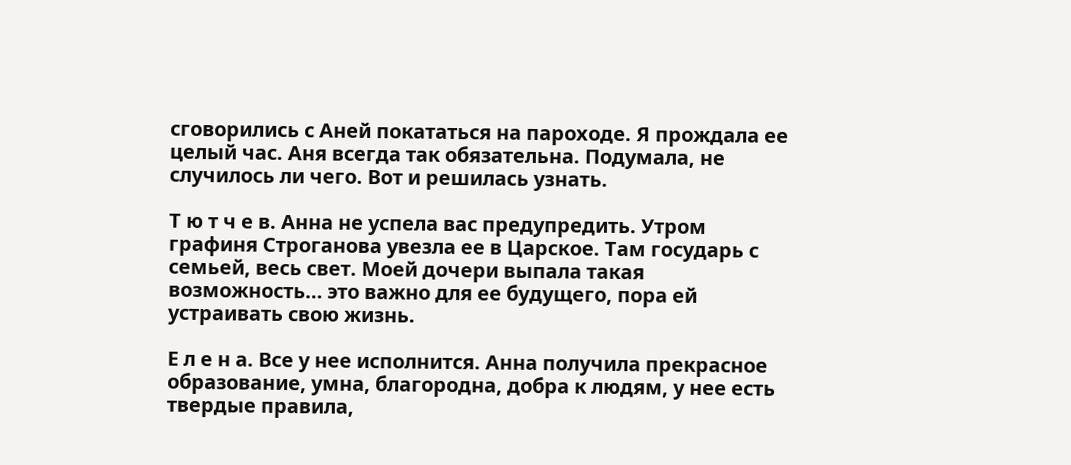сговорились с Аней покататься на пароходе. Я прождала ее целый час. Аня всегда так обязательна. Подумала, не случилось ли чего. Вот и решилась узнать.

Т ю т ч е в. Анна не успела вас предупредить. Утром графиня Строганова увезла ее в Царское. Там государь с семьей, весь свет. Моей дочери выпала такая возможность… это важно для ее будущего, пора ей устраивать свою жизнь.

Е л е н а. Все у нее исполнится. Анна получила прекрасное образование, умна, благородна, добра к людям, у нее есть твердые правила,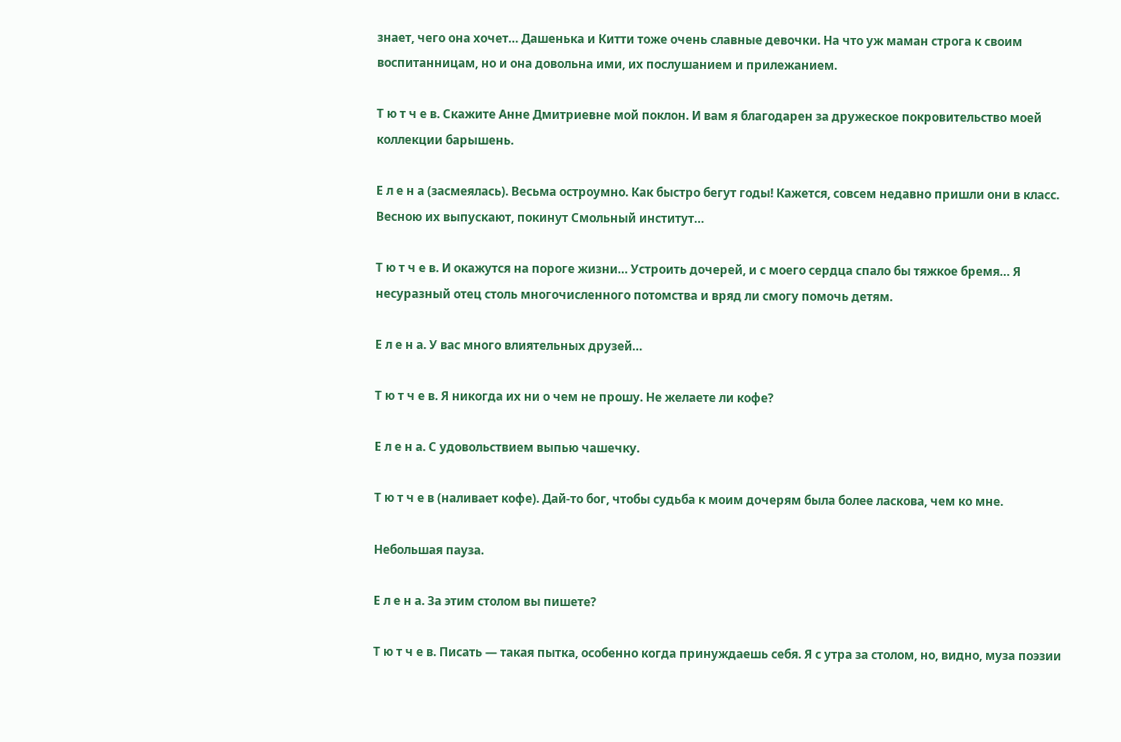знает, чего она хочет… Дашенька и Китти тоже очень славные девочки. На что уж маман строга к своим воспитанницам, но и она довольна ими, их послушанием и прилежанием.

Т ю т ч е в. Скажите Анне Дмитриевне мой поклон. И вам я благодарен за дружеское покровительство моей коллекции барышень.

Е л е н а (засмеялась). Весьма остроумно. Как быстро бегут годы! Кажется, совсем недавно пришли они в класс. Весною их выпускают, покинут Смольный институт…

Т ю т ч е в. И окажутся на пороге жизни… Устроить дочерей, и с моего сердца спало бы тяжкое бремя… Я несуразный отец столь многочисленного потомства и вряд ли смогу помочь детям.

Е л е н а. У вас много влиятельных друзей…

Т ю т ч е в. Я никогда их ни о чем не прошу. Не желаете ли кофе?

Е л е н а. С удовольствием выпью чашечку.

Т ю т ч е в (наливает кофе). Дай-то бог, чтобы судьба к моим дочерям была более ласкова, чем ко мне.

Небольшая пауза.

Е л е н а. За этим столом вы пишете?

Т ю т ч е в. Писать — такая пытка, особенно когда принуждаешь себя. Я с утра за столом, но, видно, муза поэзии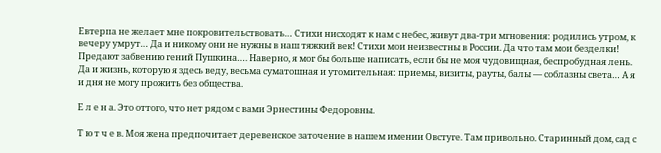Евтерпа не желает мне покровительствовать… Стихи нисходят к нам с небес, живут два-три мгновения: родились утром, к вечеру умрут… Да и никому они не нужны в наш тяжкий век! Стихи мои неизвестны в России. Да что там мои безделки! Предают забвению гений Пушкина…. Наверно, я мог бы больше написать, если бы не моя чудовищная, беспробудная лень. Да и жизнь, которую я здесь веду, весьма суматошная и утомительная: приемы, визиты, рауты, балы — соблазны света… А я и дня не могу прожить без общества.

Е л е н а. Это оттого, что нет рядом с вами Эрнестины Федоровны.

Т ю т ч е в. Моя жена предпочитает деревенское заточение в нашем имении Овстуге. Там привольно. Старинный дом, сад с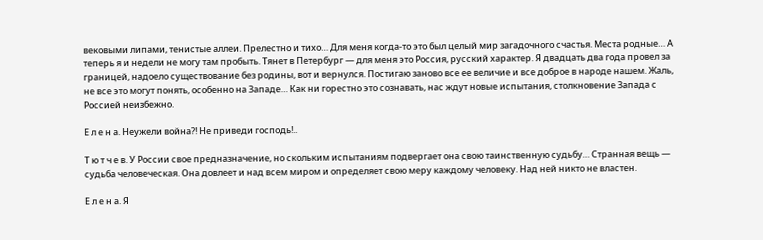вековыми липами, тенистые аллеи. Прелестно и тихо… Для меня когда-то это был целый мир загадочного счастья. Места родные… А теперь я и недели не могу там пробыть. Тянет в Петербург — для меня это Россия, русский характер. Я двадцать два года провел за границей, надоело существование без родины, вот и вернулся. Постигаю заново все ее величие и все доброе в народе нашем. Жаль, не все это могут понять, особенно на Западе… Как ни горестно это сознавать, нас ждут новые испытания, столкновение Запада с Россией неизбежно.

Е л е н а. Неужели война?! Не приведи господь!..

Т ю т ч е в. У России свое предназначение, но скольким испытаниям подвергает она свою таинственную судьбу… Странная вещь — судьба человеческая. Она довлеет и над всем миром и определяет свою меру каждому человеку. Над ней никто не властен.

Е л е н а. Я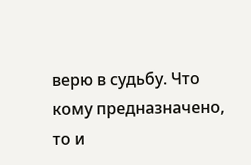верю в судьбу. Что кому предназначено, то и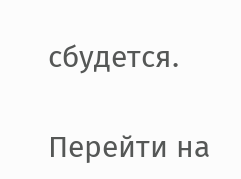сбудется.

Перейти на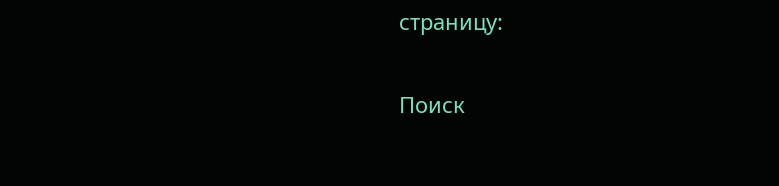страницу:

Поиск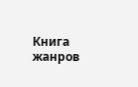Книга жанров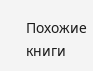Похожие книги